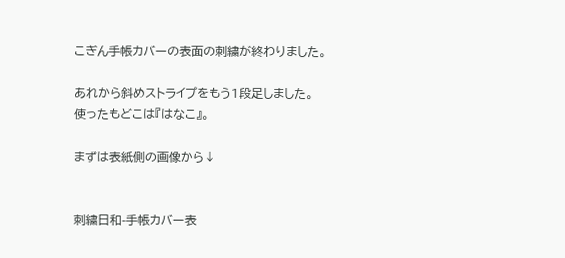こぎん手帳カバーの表面の刺繍が終わりました。

あれから斜めストライプをもう1段足しました。
使ったもどこは『はなこ』。

まずは表紙側の画像から↓


刺繍日和-手帳カバー表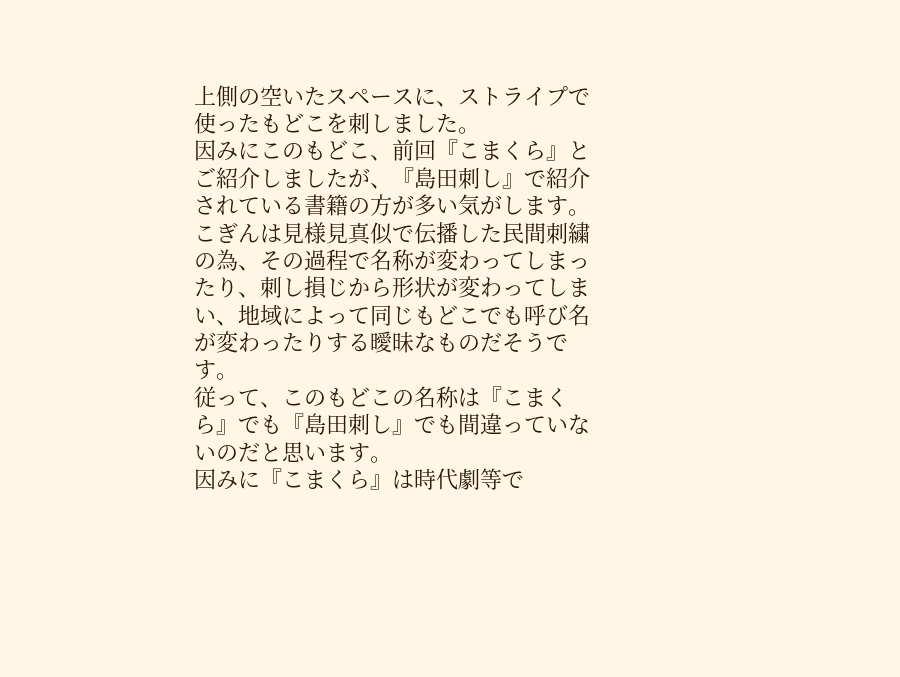上側の空いたスペースに、ストライプで使ったもどこを刺しました。
因みにこのもどこ、前回『こまくら』とご紹介しましたが、『島田刺し』で紹介されている書籍の方が多い気がします。
こぎんは見様見真似で伝播した民間刺繍の為、その過程で名称が変わってしまったり、刺し損じから形状が変わってしまい、地域によって同じもどこでも呼び名が変わったりする曖昧なものだそうです。
従って、このもどこの名称は『こまくら』でも『島田刺し』でも間違っていないのだと思います。
因みに『こまくら』は時代劇等で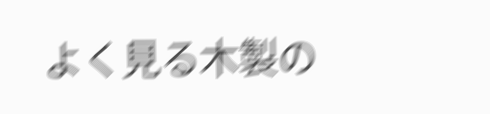よく見る木製の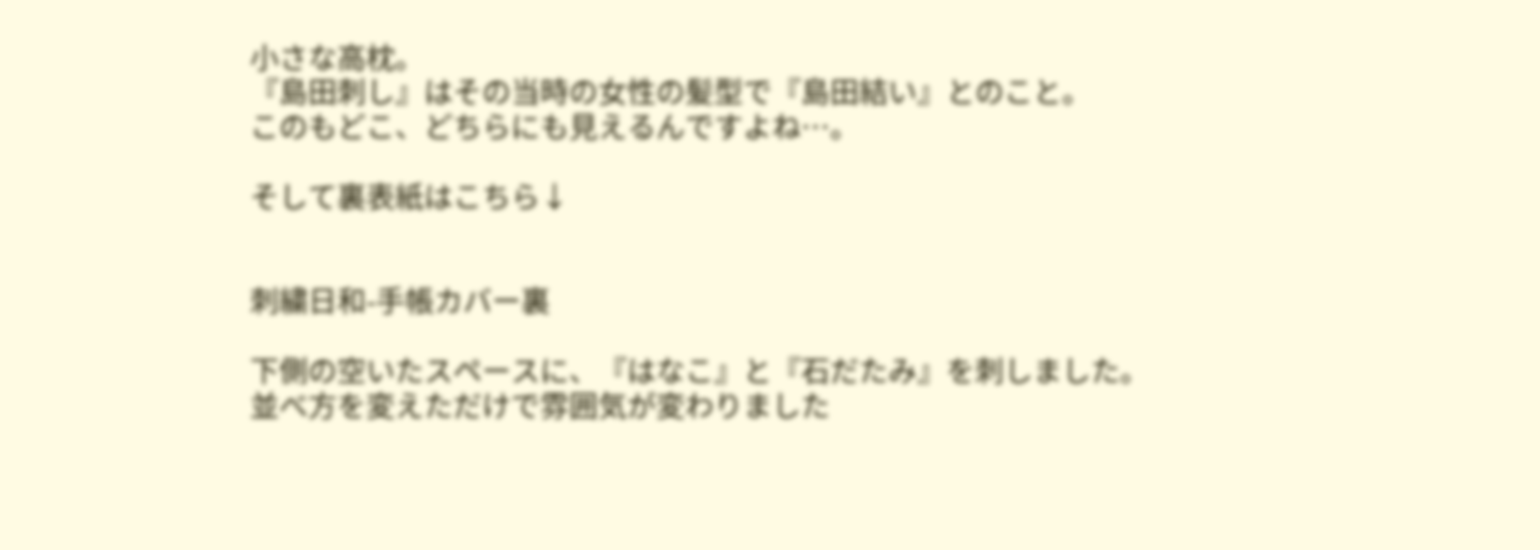小さな高枕。
『島田刺し』はその当時の女性の髪型で『島田結い』とのこと。
このもどこ、どちらにも見えるんですよね…。

そして裏表紙はこちら↓


刺繍日和-手帳カバー裏

下側の空いたスペースに、『はなこ』と『石だたみ』を刺しました。
並べ方を変えただけで雰囲気が変わりました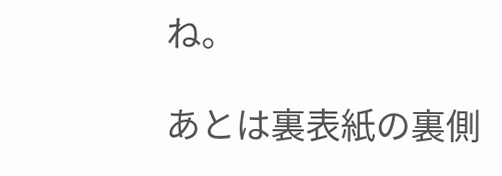ね。

あとは裏表紙の裏側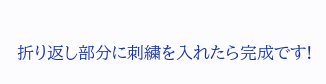折り返し部分に刺繍を入れたら完成です!